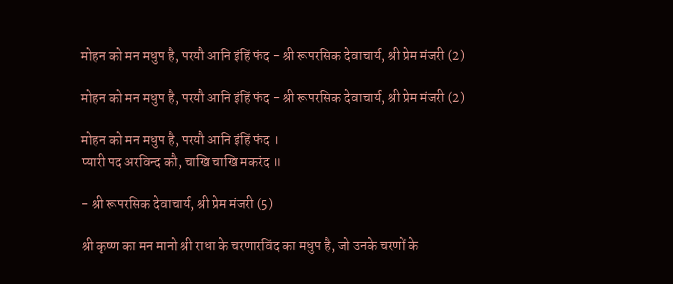मोहन को मन मधुप है, परयौ आनि इंहिं फंद - श्री रूपरसिक देवाचार्य, श्री प्रेम मंजरी (2)

मोहन को मन मधुप है, परयौ आनि इंहिं फंद - श्री रूपरसिक देवाचार्य, श्री प्रेम मंजरी (2)

मोहन को मन मधुप है, परयौ आनि इंहिं फंद ।
प्यारी पद अरविन्द कौ, चाखि चाखि मकरंद ॥

- श्री रूपरसिक देवाचार्य, श्री प्रेम मंजरी (5)

श्री कृष्ण का मन मानो श्री राधा के चरणारविंद का मधुप है, जो उनके चरणों के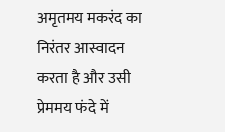अमृतमय मकरंद का निरंतर आस्वादन करता है और उसी प्रेममय फंदे में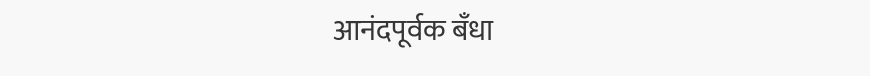आनंदपूर्वक बँधा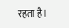रहता है।